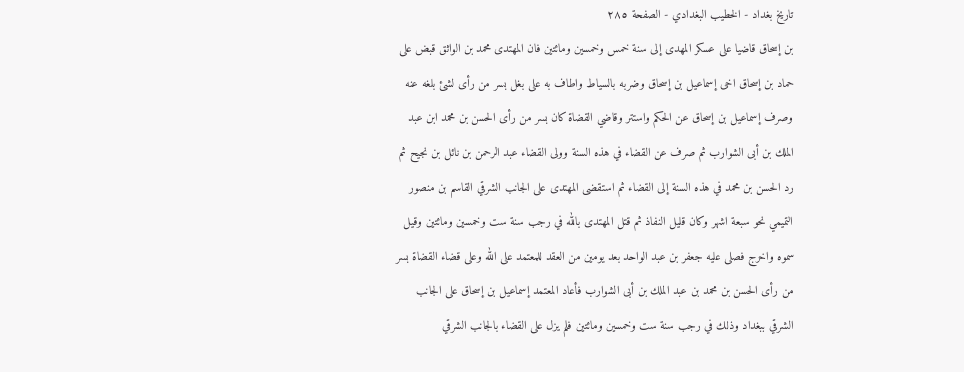تاريخ بغداد - الخطيب البغدادي - الصفحة ٢٨٥
بن إسحاق قاضيا على عسكر المهدى إلى سنة خمس وخمسين ومائتين فان المهتدى محمد بن الواثق قبض على حماد بن إسحاق اخى إسماعيل بن إسحاق وضربه بالسياط واطاف به على بغل بسر من رأى لشئ بلغه عنه وصرف إسماعيل بن إسحاق عن الحكم واستتر وقاضي القضاة كان بسر من رأى الحسن بن محمد ابن عبد الملك بن أبى الشوارب ثم صرف عن القضاء في هذه السنة وولى القضاء عبد الرحمن بن نائل بن نجيح ثم رد الحسن بن محمد في هذه السنة إلى القضاء ثم استقضى المهتدى على الجانب الشرقي القاسم بن منصور التميمي نحو سبعة اشهر وكان قليل النفاذ ثم قتل المهتدى بالله في رجب سنة ست وخمسين ومائتين وقيل سموه واخرج فصلى عليه جعفر بن عبد الواحد بعد يومين من العقد للمعتمد على الله وعلى قضاء القضاة بسر من رأى الحسن بن محمد بن عبد الملك بن أبى الشوارب فأعاد المعتمد إسماعيل بن إسحاق على الجانب الشرقي ببغداد وذلك في رجب سنة ست وخمسين ومائتين فلم يزل على القضاء بالجانب الشرقي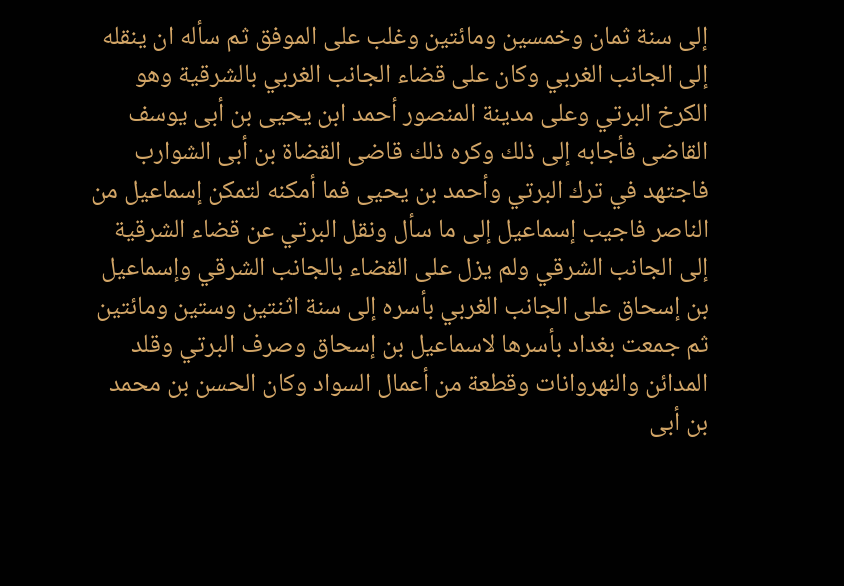إلى سنة ثمان وخمسين ومائتين وغلب على الموفق ثم سأله ان ينقله إلى الجانب الغربي وكان على قضاء الجانب الغربي بالشرقية وهو الكرخ البرتي وعلى مدينة المنصور أحمد ابن يحيى بن أبى يوسف القاضى فأجابه إلى ذلك وكره ذلك قاضى القضاة بن أبى الشوارب فاجتهد في ترك البرتي وأحمد بن يحيى فما أمكنه لتمكن إسماعيل من الناصر فاجيب إسماعيل إلى ما سأل ونقل البرتي عن قضاء الشرقية إلى الجانب الشرقي ولم يزل على القضاء بالجانب الشرقي وإسماعيل بن إسحاق على الجانب الغربي بأسره إلى سنة اثنتين وستين ومائتين ثم جمعت بغداد بأسرها لاسماعيل بن إسحاق وصرف البرتي وقلد المدائن والنهروانات وقطعة من أعمال السواد وكان الحسن بن محمد بن أبى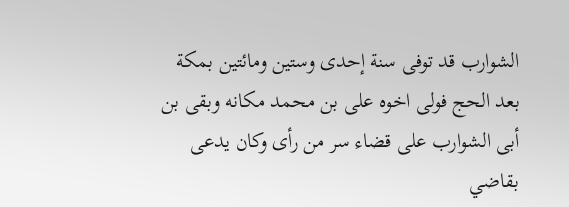الشوارب قد توفى سنة إحدى وستين ومائتين بمكة بعد الحج فولى اخوه على بن محمد مكانه وبقى بن أبى الشوارب على قضاء سر من رأى وكان يدعى بقاضي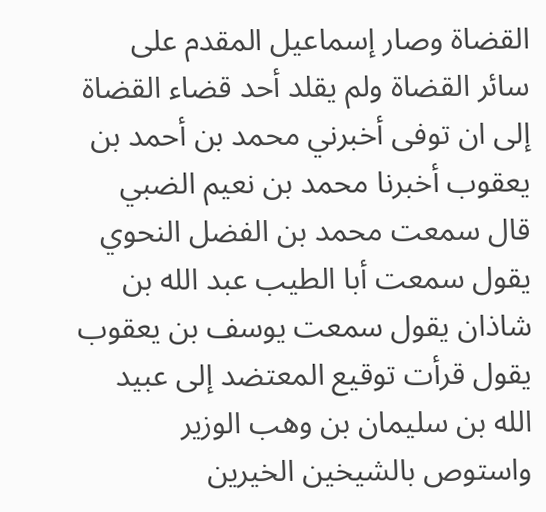القضاة وصار إسماعيل المقدم على سائر القضاة ولم يقلد أحد قضاء القضاة إلى ان توفى أخبرني محمد بن أحمد بن يعقوب أخبرنا محمد بن نعيم الضبي قال سمعت محمد بن الفضل النحوي يقول سمعت أبا الطيب عبد الله بن شاذان يقول سمعت يوسف بن يعقوب يقول قرأت توقيع المعتضد إلى عبيد الله بن سليمان بن وهب الوزير واستوص بالشيخين الخيرين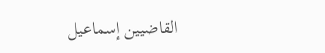القاضيين إسماعيل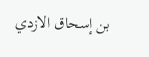بن إسحاق الازدي